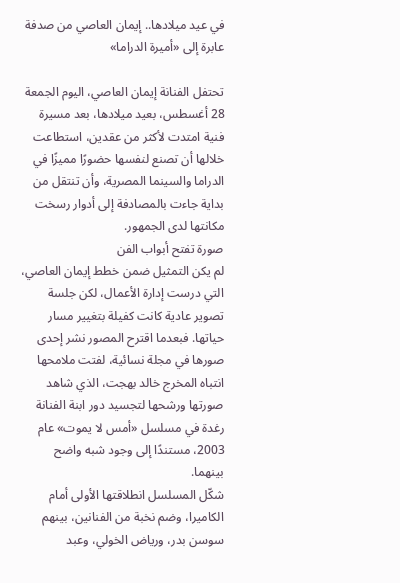في عيد ميلادها.. إيمان العاصي من صدفة عابرة إلى «أميرة الدراما»

تحتفل الفنانة إيمان العاصي، اليوم الجمعة 28 أغسطس، بعيد ميلادها، بعد مسيرة فنية امتدت لأكثر من عقدين، استطاعت خلالها أن تصنع لنفسها حضورًا مميزًا في الدراما والسينما المصرية، وأن تنتقل من بداية جاءت بالمصادفة إلى أدوار رسخت مكانتها لدى الجمهور.
صورة تفتح أبواب الفن
لم يكن التمثيل ضمن خطط إيمان العاصي، التي درست إدارة الأعمال، لكن جلسة تصوير عادية كانت كفيلة بتغيير مسار حياتها. فبعدما اقترح المصور نشر إحدى صورها في مجلة نسائية، لفتت ملامحها انتباه المخرج خالد بهجت، الذي شاهد صورتها ورشحها لتجسيد دور ابنة الفنانة رغدة في مسلسل «أمس لا يموت» عام 2003، مستندًا إلى وجود شبه واضح بينهما.
شكّل المسلسل انطلاقتها الأولى أمام الكاميرا، وضم نخبة من الفنانين، بينهم سوسن بدر، ورياض الخولي، وعبد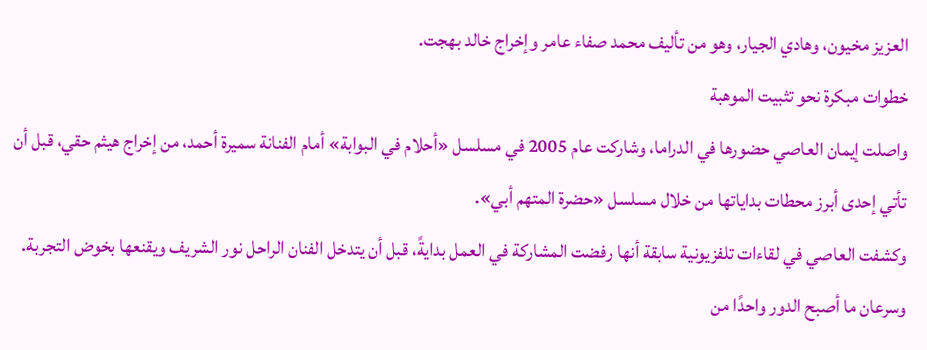العزيز مخيون، وهادي الجيار، وهو من تأليف محمد صفاء عامر وإخراج خالد بهجت.
خطوات مبكرة نحو تثبيت الموهبة
واصلت إيمان العاصي حضورها في الدراما، وشاركت عام 2005 في مسلسل «أحلام في البوابة» أمام الفنانة سميرة أحمد، من إخراج هيثم حقي، قبل أن تأتي إحدى أبرز محطات بداياتها من خلال مسلسل «حضرة المتهم أبي».
وكشفت العاصي في لقاءات تلفزيونية سابقة أنها رفضت المشاركة في العمل بدايةً، قبل أن يتدخل الفنان الراحل نور الشريف ويقنعها بخوض التجربة. وسرعان ما أصبح الدور واحدًا من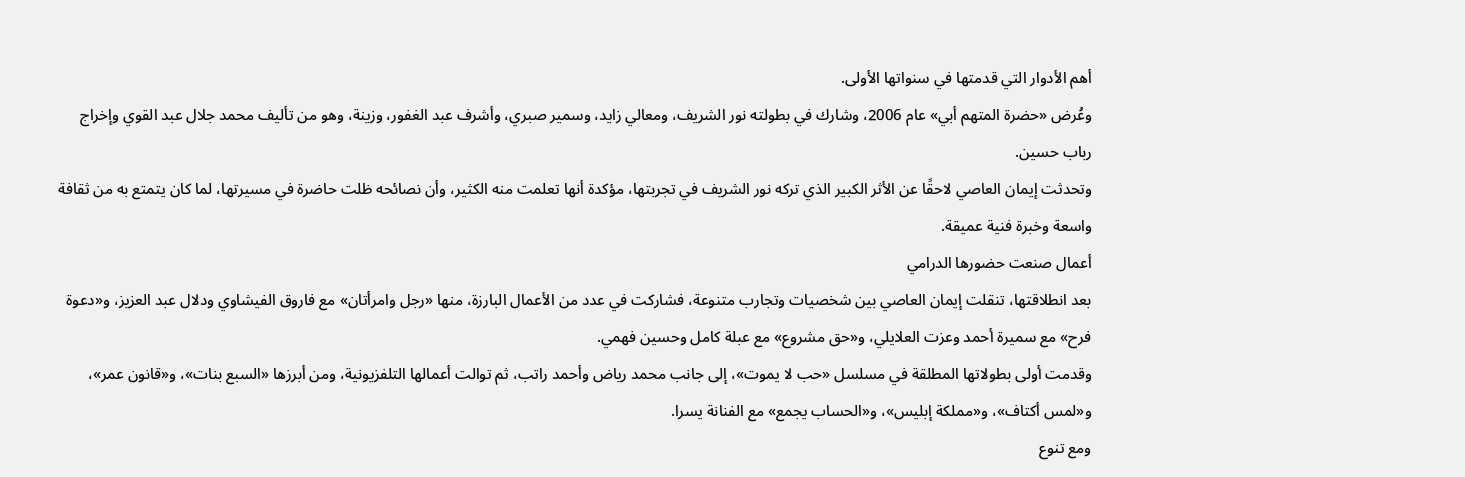أهم الأدوار التي قدمتها في سنواتها الأولى.
وعُرض «حضرة المتهم أبي» عام 2006، وشارك في بطولته نور الشريف، ومعالي زايد، وسمير صبري، وأشرف عبد الغفور، وزينة، وهو من تأليف محمد جلال عبد القوي وإخراج رباب حسين.
وتحدثت إيمان العاصي لاحقًا عن الأثر الكبير الذي تركه نور الشريف في تجربتها، مؤكدة أنها تعلمت منه الكثير، وأن نصائحه ظلت حاضرة في مسيرتها، لما كان يتمتع به من ثقافة واسعة وخبرة فنية عميقة.
أعمال صنعت حضورها الدرامي
بعد انطلاقتها، تنقلت إيمان العاصي بين شخصيات وتجارب متنوعة، فشاركت في عدد من الأعمال البارزة، منها «رجل وامرأتان» مع فاروق الفيشاوي ودلال عبد العزيز، و«دعوة فرح» مع سميرة أحمد وعزت العلايلي، و«حق مشروع» مع عبلة كامل وحسين فهمي.
وقدمت أولى بطولاتها المطلقة في مسلسل «حب لا يموت»، إلى جانب محمد رياض وأحمد راتب، ثم توالت أعمالها التلفزيونية، ومن أبرزها «السبع بنات»، و«قانون عمر»، و«لمس أكتاف»، و«مملكة إبليس»، و«الحساب يجمع» مع الفنانة يسرا.
ومع تنوع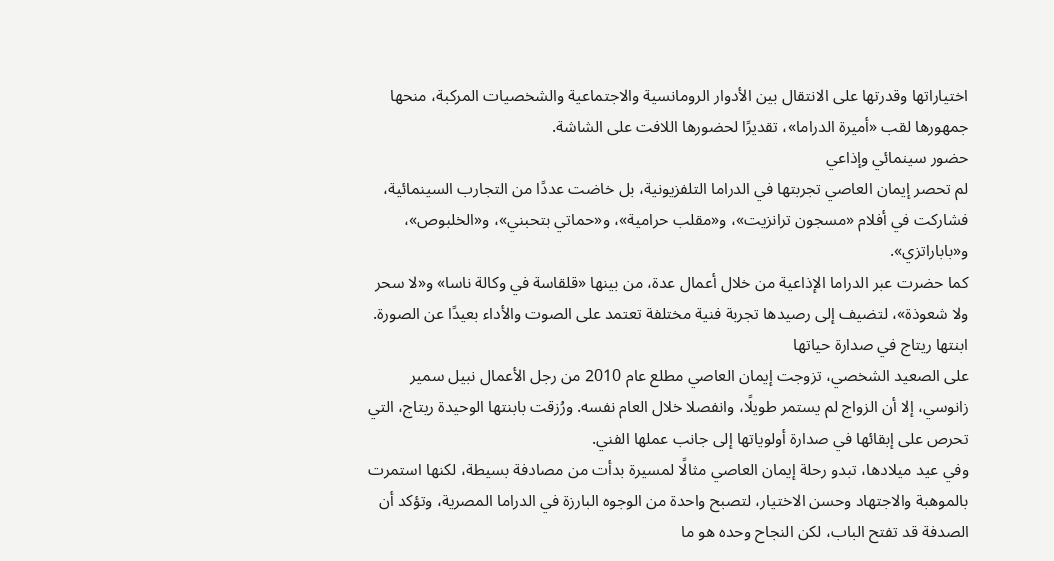اختياراتها وقدرتها على الانتقال بين الأدوار الرومانسية والاجتماعية والشخصيات المركبة، منحها جمهورها لقب «أميرة الدراما»، تقديرًا لحضورها اللافت على الشاشة.
حضور سينمائي وإذاعي
لم تحصر إيمان العاصي تجربتها في الدراما التلفزيونية، بل خاضت عددًا من التجارب السينمائية، فشاركت في أفلام «مسجون ترانزيت»، و«مقلب حرامية»، و«حماتي بتحبني»، و«الخلبوص»، و«باباراتزي».
كما حضرت عبر الدراما الإذاعية من خلال أعمال عدة، من بينها «قلقاسة في وكالة ناسا» و«لا سحر ولا شعوذة»، لتضيف إلى رصيدها تجربة فنية مختلفة تعتمد على الصوت والأداء بعيدًا عن الصورة.
ابنتها ريتاج في صدارة حياتها
على الصعيد الشخصي، تزوجت إيمان العاصي مطلع عام 2010 من رجل الأعمال نبيل سمير زانوسي، إلا أن الزواج لم يستمر طويلًا، وانفصلا خلال العام نفسه. ورُزقت بابنتها الوحيدة ريتاج، التي تحرص على إبقائها في صدارة أولوياتها إلى جانب عملها الفني.
وفي عيد ميلادها، تبدو رحلة إيمان العاصي مثالًا لمسيرة بدأت من مصادفة بسيطة، لكنها استمرت بالموهبة والاجتهاد وحسن الاختيار، لتصبح واحدة من الوجوه البارزة في الدراما المصرية، وتؤكد أن الصدفة قد تفتح الباب، لكن النجاح وحده هو ما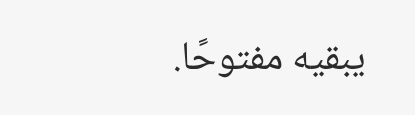يبقيه مفتوحًا.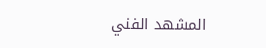المشهد الفني